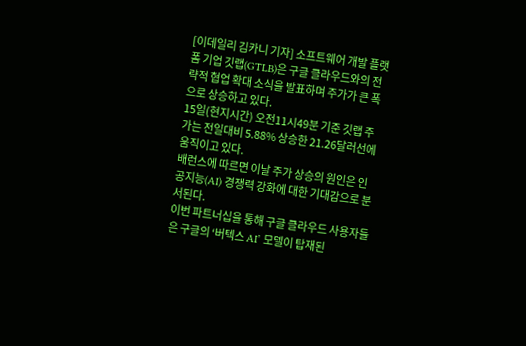[이데일리 김카니 기자] 소프트웨어 개발 플랫폼 기업 깃랩(GTLB)은 구글 클라우드와의 전략적 협업 확대 소식을 발표하며 주가가 큰 폭으로 상승하고 있다.
15일(현지시간) 오전11시49분 기준 깃랩 주가는 전일대비 5.88% 상승한 21.26달러선에 움직이고 있다.
배런스에 따르면 이날 주가 상승의 원인은 인공지능(AI) 경쟁력 강화에 대한 기대감으로 분서된다.
이번 파트너십을 통해 구글 클라우드 사용자들은 구글의 ‘버텍스 AI’ 모델이 탑재된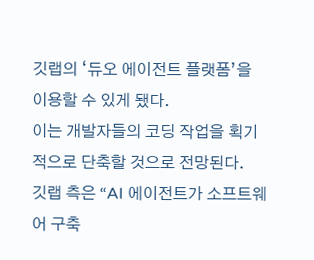깃랩의 ‘듀오 에이전트 플랫폼’을 이용할 수 있게 됐다.
이는 개발자들의 코딩 작업을 획기적으로 단축할 것으로 전망된다.
깃랩 측은 “AI 에이전트가 소프트웨어 구축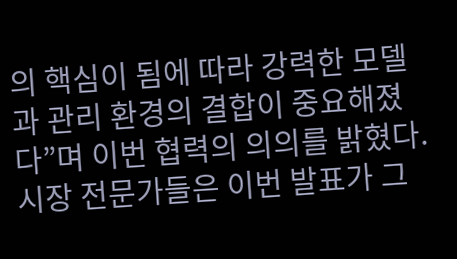의 핵심이 됨에 따라 강력한 모델과 관리 환경의 결합이 중요해졌다”며 이번 협력의 의의를 밝혔다.
시장 전문가들은 이번 발표가 그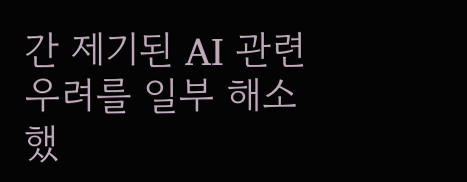간 제기된 AI 관련 우려를 일부 해소했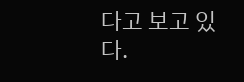다고 보고 있다.